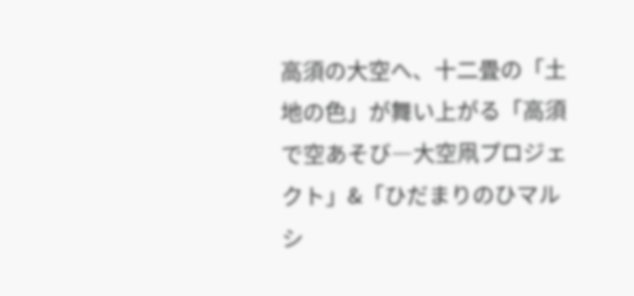高須の大空へ、十二畳の「土地の色」が舞い上がる「高須で空あそび―大空凧プロジェクト」&「ひだまりのひマルシ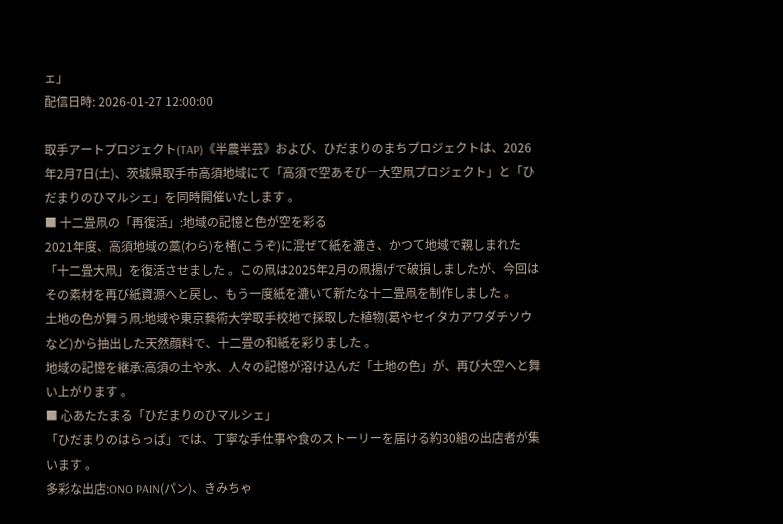ェ」
配信日時: 2026-01-27 12:00:00

取手アートプロジェクト(TAP)《半農半芸》および、ひだまりのまちプロジェクトは、2026年2月7日(土)、茨城県取手市高須地域にて「高須で空あそび―大空凧プロジェクト」と「ひだまりのひマルシェ」を同時開催いたします 。
■ 十二畳凧の「再復活」:地域の記憶と色が空を彩る
2021年度、高須地域の藁(わら)を楮(こうぞ)に混ぜて紙を漉き、かつて地域で親しまれた「十二畳大凧」を復活させました 。この凧は2025年2月の凧揚げで破損しましたが、今回はその素材を再び紙資源へと戻し、もう一度紙を漉いて新たな十二畳凧を制作しました 。
土地の色が舞う凧:地域や東京藝術大学取手校地で採取した植物(葛やセイタカアワダチソウなど)から抽出した天然顔料で、十二畳の和紙を彩りました 。
地域の記憶を継承:高須の土や水、人々の記憶が溶け込んだ「土地の色」が、再び大空へと舞い上がります 。
■ 心あたたまる「ひだまりのひマルシェ」
「ひだまりのはらっぱ」では、丁寧な手仕事や食のストーリーを届ける約30組の出店者が集います 。
多彩な出店:ONO PAIN(パン)、きみちゃ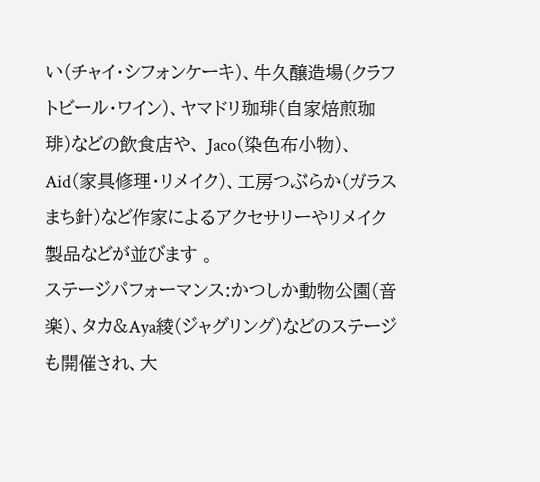い(チャイ・シフォンケーキ)、牛久醸造場(クラフトビール・ワイン)、ヤマドリ珈琲(自家焙煎珈琲)などの飲食店や、 Jaco(染色布小物)、Aid(家具修理・リメイク)、工房つぶらか(ガラスまち針)など作家によるアクセサリーやリメイク製品などが並びます 。
ステージパフォーマンス:かつしか動物公園(音楽)、タカ&Aya綾(ジャグリング)などのステージも開催され、大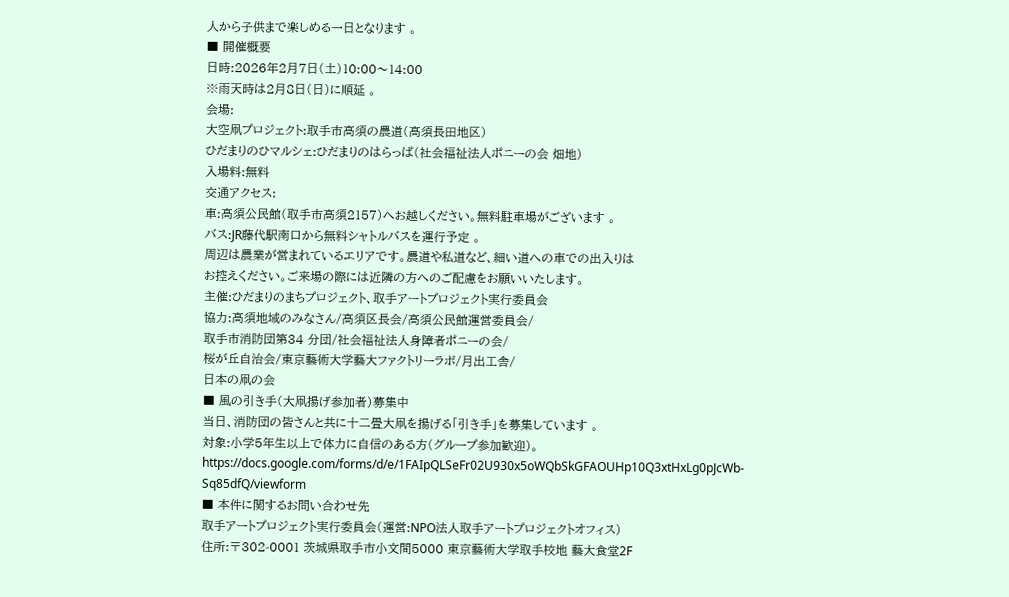人から子供まで楽しめる一日となります 。
■ 開催概要
日時:2026年2月7日(土)10:00〜14:00
※雨天時は2月8日(日)に順延 。
会場:
大空凧プロジェクト:取手市高須の農道(高須長田地区)
ひだまりのひマルシェ:ひだまりのはらっぱ(社会福祉法人ポニーの会 畑地)
入場料:無料
交通アクセス:
車:高須公民館(取手市高須2157)へお越しください。無料駐車場がございます 。
バス:JR藤代駅南口から無料シャトルバスを運行予定 。
周辺は農業が営まれているエリアです。農道や私道など、細い道への車での出入りは
お控えください。ご来場の際には近隣の方へのご配慮をお願いいたします。
主催:ひだまりのまちプロジェクト、取手アートプロジェクト実行委員会
協力:高須地域のみなさん/高須区長会/高須公民館運営委員会/
取手市消防団第34 分団/社会福祉法人身障者ポニーの会/
桜が丘自治会/東京藝術大学藝大ファクトリーラボ/月出工舎/
日本の凧の会
■ 風の引き手(大凧揚げ参加者)募集中
当日、消防団の皆さんと共に十二畳大凧を揚げる「引き手」を募集しています 。
対象:小学5年生以上で体力に自信のある方(グループ参加歓迎)。
https://docs.google.com/forms/d/e/1FAIpQLSeFr02U930x5oWQbSkGFAOUHp10Q3xtHxLg0pJcWb-Sq85dfQ/viewform
■ 本件に関するお問い合わせ先
取手アートプロジェクト実行委員会(運営:NPO法人取手アートプロジェクトオフィス)
住所:〒302-0001 茨城県取手市小文間5000 東京藝術大学取手校地 藝大食堂2F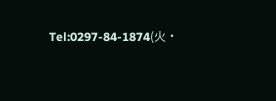Tel:0297-84-1874(火・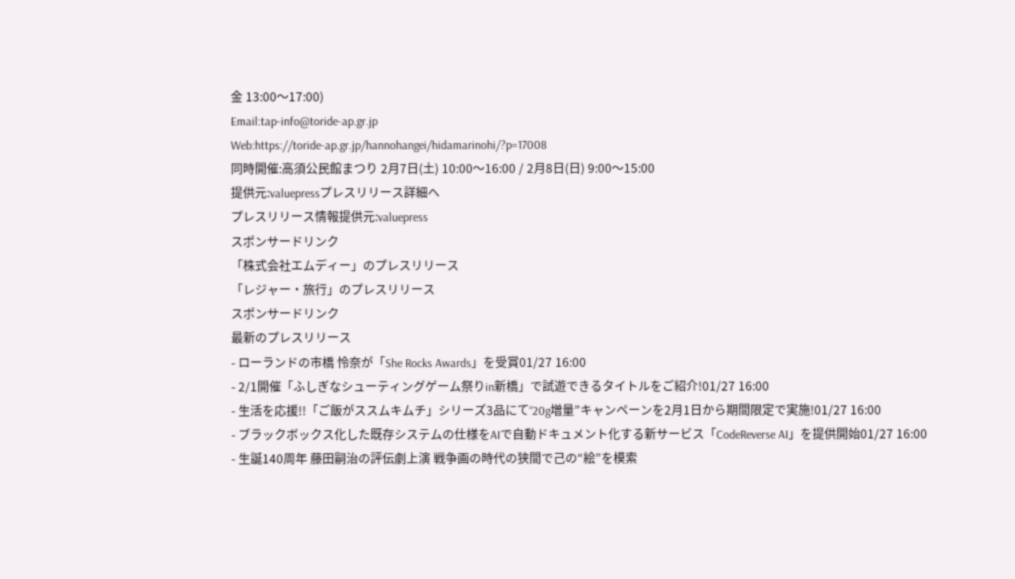金 13:00〜17:00)
Email:tap-info@toride-ap.gr.jp
Web:https://toride-ap.gr.jp/hannohangei/hidamarinohi/?p=17008
同時開催:高須公民館まつり 2月7日(土) 10:00〜16:00 / 2月8日(日) 9:00〜15:00
提供元:valuepressプレスリリース詳細へ
プレスリリース情報提供元:valuepress
スポンサードリンク
「株式会社エムディー」のプレスリリース
「レジャー・旅行」のプレスリリース
スポンサードリンク
最新のプレスリリース
- ローランドの市橋 怜奈が「She Rocks Awards」を受賞01/27 16:00
- 2/1開催「ふしぎなシューティングゲーム祭りin新橋」で試遊できるタイトルをご紹介!01/27 16:00
- 生活を応援!!「ご飯がススムキムチ」シリーズ3品にて“20g増量”キャンペーンを2月1日から期間限定で実施!01/27 16:00
- ブラックボックス化した既存システムの仕様をAIで自動ドキュメント化する新サービス「CodeReverse AI」を提供開始01/27 16:00
- 生誕140周年 藤田嗣治の評伝劇上演 戦争画の時代の狭間で己の“絵”を模索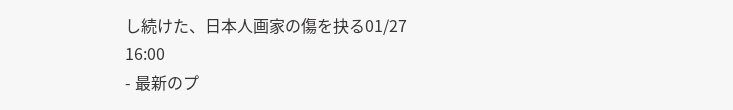し続けた、日本人画家の傷を抉る01/27 16:00
- 最新のプ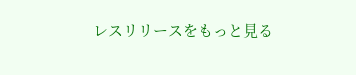レスリリースをもっと見る